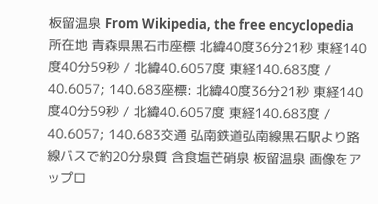板留温泉 From Wikipedia, the free encyclopedia 所在地 青森県黒石市座標 北緯40度36分21秒 東経140度40分59秒 / 北緯40.6057度 東経140.683度 / 40.6057; 140.683座標: 北緯40度36分21秒 東経140度40分59秒 / 北緯40.6057度 東経140.683度 / 40.6057; 140.683交通 弘南鉄道弘南線黒石駅より路線バスで約20分泉質 含食塩芒硝泉 板留温泉 画像をアップロ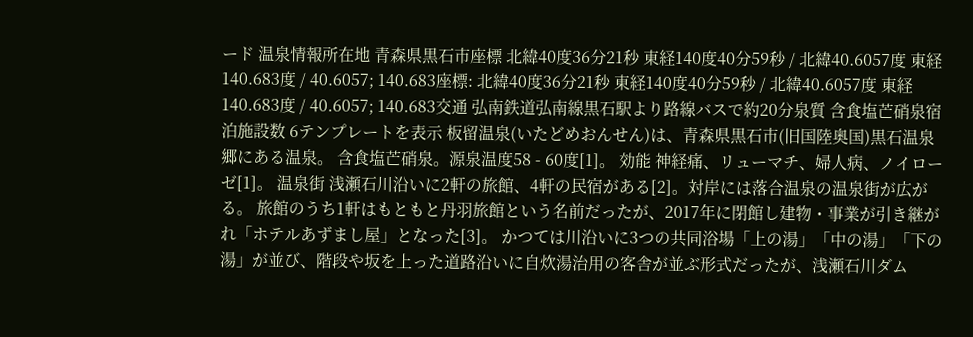ード 温泉情報所在地 青森県黒石市座標 北緯40度36分21秒 東経140度40分59秒 / 北緯40.6057度 東経140.683度 / 40.6057; 140.683座標: 北緯40度36分21秒 東経140度40分59秒 / 北緯40.6057度 東経140.683度 / 40.6057; 140.683交通 弘南鉄道弘南線黒石駅より路線バスで約20分泉質 含食塩芒硝泉宿泊施設数 6テンプレートを表示 板留温泉(いたどめおんせん)は、青森県黒石市(旧国陸奥国)黒石温泉郷にある温泉。 含食塩芒硝泉。源泉温度58 - 60度[1]。 効能 神経痛、リューマチ、婦人病、ノイローゼ[1]。 温泉街 浅瀬石川沿いに2軒の旅館、4軒の民宿がある[2]。対岸には落合温泉の温泉街が広がる。 旅館のうち1軒はもともと丹羽旅館という名前だったが、2017年に閉館し建物・事業が引き継がれ「ホテルあずまし屋」となった[3]。 かつては川沿いに3つの共同浴場「上の湯」「中の湯」「下の湯」が並び、階段や坂を上った道路沿いに自炊湯治用の客舎が並ぶ形式だったが、浅瀬石川ダム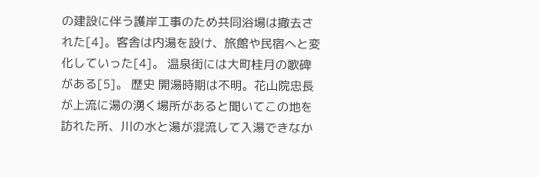の建設に伴う護岸工事のため共同浴場は撤去された[4]。客舎は内湯を設け、旅館や民宿へと変化していった[4]。 温泉街には大町桂月の歌碑がある[5]。 歴史 開湯時期は不明。花山院忠長が上流に湯の湧く場所があると聞いてこの地を訪れた所、川の水と湯が混流して入湯できなか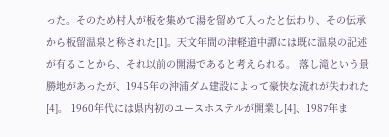った。そのため村人が板を集めて湯を留めて入ったと伝わり、その伝承から板留温泉と称された[1]。天文年間の津軽道中譚には既に温泉の記述が有ることから、それ以前の開湯であると考えられる。 落し滝という景勝地があったが、1945年の沖浦ダム建設によって豪快な流れが失われた[4]。 1960年代には県内初のユースホステルが開業し[4]、1987年ま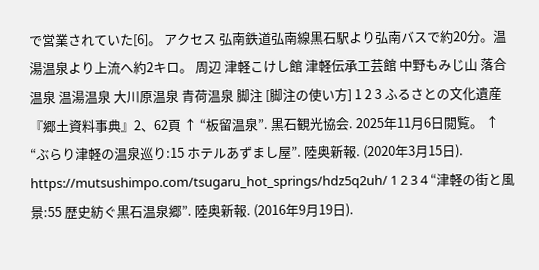で営業されていた[6]。 アクセス 弘南鉄道弘南線黒石駅より弘南バスで約20分。温湯温泉より上流へ約2キロ。 周辺 津軽こけし館 津軽伝承工芸館 中野もみじ山 落合温泉 温湯温泉 大川原温泉 青荷温泉 脚注 [脚注の使い方] 1 2 3 ふるさとの文化遺産『郷土資料事典』2、62頁 ↑ “板留温泉”. 黒石観光協会. 2025年11月6日閲覧。 ↑ “ぶらり津軽の温泉巡り:15 ホテルあずまし屋”. 陸奥新報. (2020年3月15日). https://mutsushimpo.com/tsugaru_hot_springs/hdz5q2uh/ 1 2 3 4 “津軽の街と風景:55 歴史紡ぐ黒石温泉郷”. 陸奥新報. (2016年9月19日).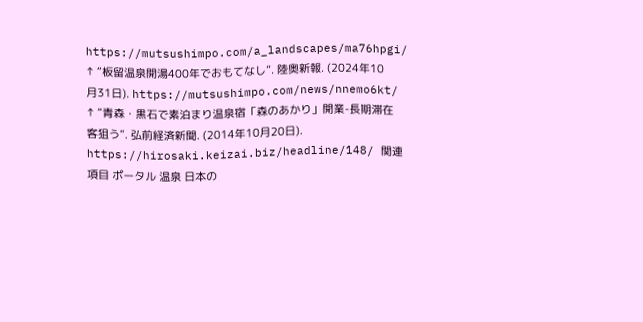https://mutsushimpo.com/a_landscapes/ma76hpgi/ ↑ “板留温泉開湯400年でおもてなし”. 陸奥新報. (2024年10月31日). https://mutsushimpo.com/news/nnemo6kt/ ↑ “青森・黒石で素泊まり温泉宿「森のあかり」開業-長期滞在客狙う”. 弘前経済新聞. (2014年10月20日). https://hirosaki.keizai.biz/headline/148/ 関連項目 ポータル 温泉 日本の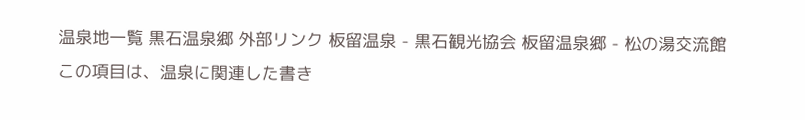温泉地一覧 黒石温泉郷 外部リンク 板留温泉 - 黒石観光協会 板留温泉郷 - 松の湯交流館 この項目は、温泉に関連した書き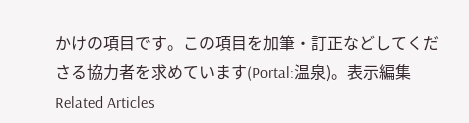かけの項目です。この項目を加筆・訂正などしてくださる協力者を求めています(Portal:温泉)。表示編集 Related Articles